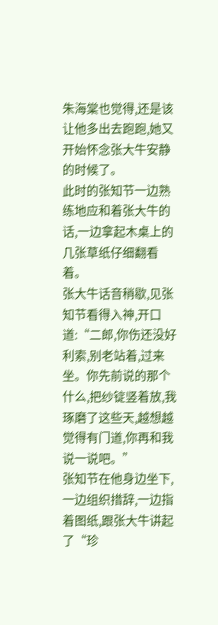朱海棠也觉得,还是该让他多出去跑跑,她又开始怀念张大牛安静的时候了。
此时的张知节一边熟练地应和着张大牛的话,一边拿起木桌上的几张草纸仔细翻看着。
张大牛话音稍歇,见张知节看得入神,开口道:“二郎,你伤还没好利索,别老站着,过来坐。你先前说的那个什么,把纱锭竖着放,我琢磨了这些天,越想越觉得有门道,你再和我说一说吧。”
张知节在他身边坐下,一边组织措辞,一边指着图纸,跟张大牛讲起了“珍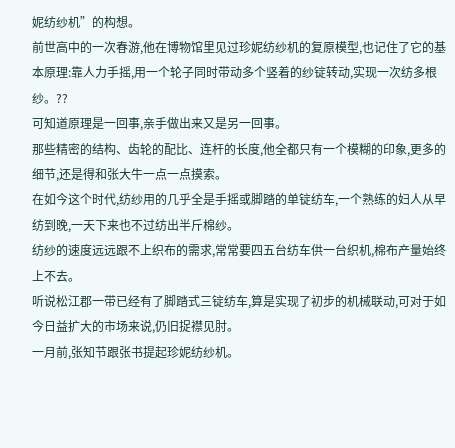妮纺纱机”的构想。
前世高中的一次春游,他在博物馆里见过珍妮纺纱机的复原模型,也记住了它的基本原理:靠人力手摇,用一个轮子同时带动多个竖着的纱锭转动,实现一次纺多根纱。??
可知道原理是一回事,亲手做出来又是另一回事。
那些精密的结构、齿轮的配比、连杆的长度,他全都只有一个模糊的印象,更多的细节,还是得和张大牛一点一点摸索。
在如今这个时代,纺纱用的几乎全是手摇或脚踏的单锭纺车,一个熟练的妇人从早纺到晚,一天下来也不过纺出半斤棉纱。
纺纱的速度远远跟不上织布的需求,常常要四五台纺车供一台织机,棉布产量始终上不去。
听说松江郡一带已经有了脚踏式三锭纺车,算是实现了初步的机械联动,可对于如今日益扩大的市场来说,仍旧捉襟见肘。
一月前,张知节跟张书提起珍妮纺纱机。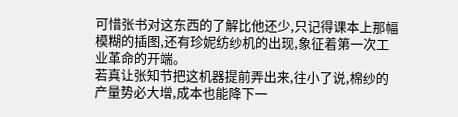可惜张书对这东西的了解比他还少,只记得课本上那幅模糊的插图,还有珍妮纺纱机的出现,象征着第一次工业革命的开端。
若真让张知节把这机器提前弄出来,往小了说,棉纱的产量势必大增,成本也能降下一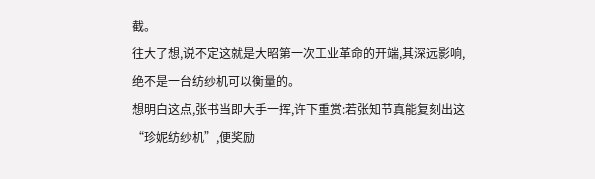截。
往大了想,说不定这就是大昭第一次工业革命的开端,其深远影响,绝不是一台纺纱机可以衡量的。
想明白这点,张书当即大手一挥,许下重赏:若张知节真能复刻出这“珍妮纺纱机”,便奖励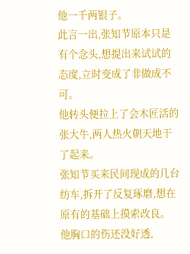他一千两银子。
此言一出,张知节原本只是有个念头,想提出来试试的态度,立时变成了非做成不可。
他转头便拉上了会木匠活的张大牛,两人热火朝天地干了起来。
张知节买来民间现成的几台纺车,拆开了反复琢磨,想在原有的基础上摸索改良。
他胸口的伤还没好透,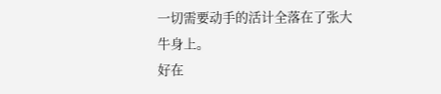一切需要动手的活计全落在了张大牛身上。
好在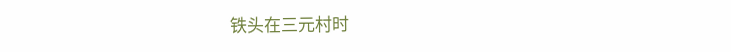铁头在三元村时